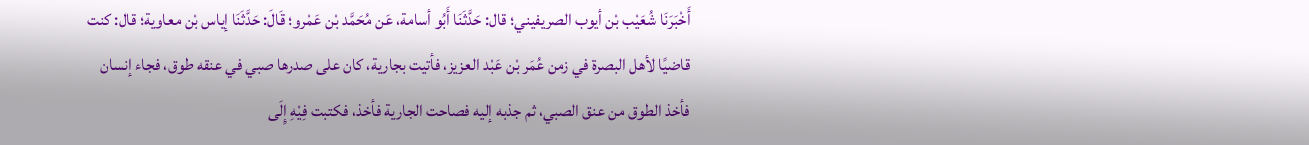أَخْبَرَنَا شُعَيْب بْن أيوب الصريفيني؛ قال: حَدَّثَنَا أَبُو أسامة، عَن مُحَمَّد بْن عَمْرو؛ قَالَ: حَدَّثَنَا إياس بْن معاوية؛ قال: كنت قاضيًا لأهل البصرة في زمن عُمَر بْن عَبْد العزيز، فأتيت بجارية، كان على صدرها صبي في عنقه طوق، فجاء إنسان فأخذ الطوق من عنق الصبي، ثم جذبه إليه فصاحت الجارية فأخذ، فكتبت فِيْهِ إِلَى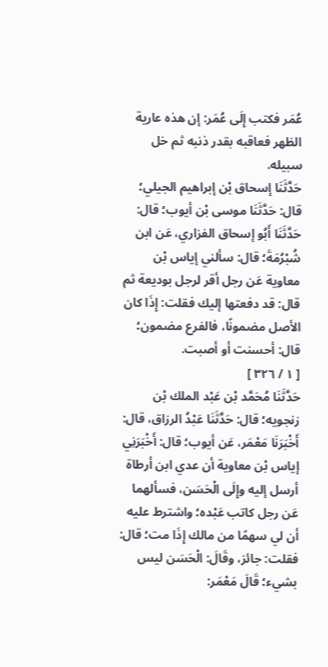عُمَر فكتب إِلَى عُمَر: إن هذه عارية الظهر فعاقبه بقدر ذنبه ثم خل سبيله.
حَدَّثَنَا إسحاق بْن إبراهيم الجيلي؛ قال: حَدَّثَنَا موسى بْن أيوب؛ قال: حَدَّثَنَا أَبُو إسحاق الفزاري، عَن ابن شُبْرُمَةَ؛ قال: سألني إياس بْن معاوية عَن رجل أقر لرجل بوديعة ثم قال: قد دفعتها إليك فقلت: إِذَا كان الأصل مضمونًا، فالفرع مضمون؛ قال: أحسنت أو أصبت.
[ ١ / ٣٢٦ ]
حَدَّثَنَا مُحَمَّد بْن عَبْد الملك بْن زنجويه؛ قال: حَدَّثَنَا عَبْدُ الرزاق، قال: أَخْبَرَنَا مَعْمَر، عَن أيوب؛ قال: أَخْبَرَنِي إياس بْن معاوية أن عدي ابن أرطاة أرسل إليه وإِلَى الْحَسَن، فسألهما عَن رجل كاتب عَبْده؛ واشترط عليه أن لي سهمًا من مالك إِذَا مت؛ قال: فقلت: جائز، وقَالَ: الْحَسَن ليس بشيء؛ قَالَ مَعْمَر: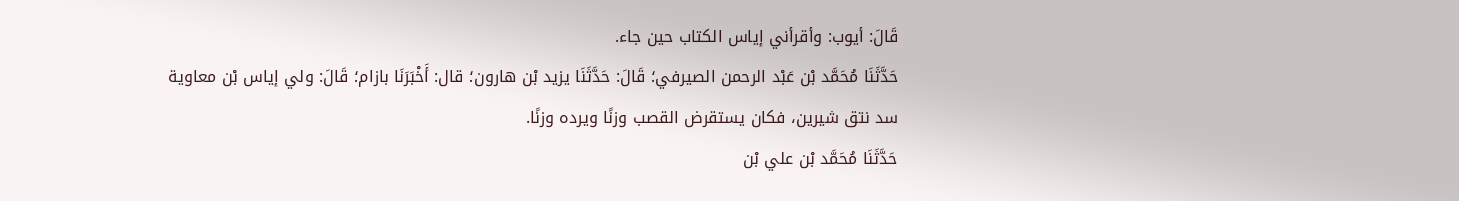قَالَ: أيوب: وأقرأني إياس الكتاب حين جاء.
حَدَّثَنَا مُحَمَّد بْن عَبْد الرحمن الصيرفي؛ قَالَ: حَدَّثَنَا يزيد بْن هارون؛ قال: أَخْبَرَنَا بازام؛ قَالَ: ولي إياس بْن معاوية سد نتق شيرين، فكان يستقرض القصب وزنًا ويرده وزنًا.
حَدَّثَنَا مُحَمَّد بْن علي بْن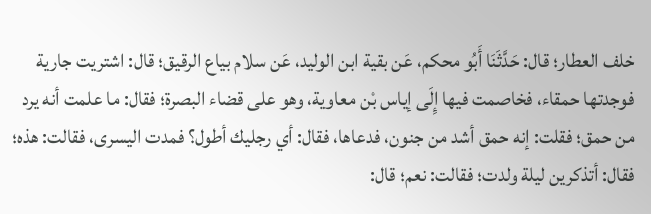خلف العطار؛ قال: حَدَّثَنَا أَبُو محكم، عَن بقية ابن الوليد، عَن سلام بياع الرقيق؛ قال: اشتريت جارية فوجدتها حمقاء، فخاصمت فيها إِلَى إياس بْن معاوية، وهو على قضاء البصرة؛ فقال: ما علمت أنه يرد من حمق؛ فقلت: إنه حمق أشد من جنون، فدعاها، فقال: أي رجليك أطول؟ فمدت اليسرى، فقالت: هذه؛ فقال: أتذكرين ليلة ولدت؛ فقالت: نعم؛ قال: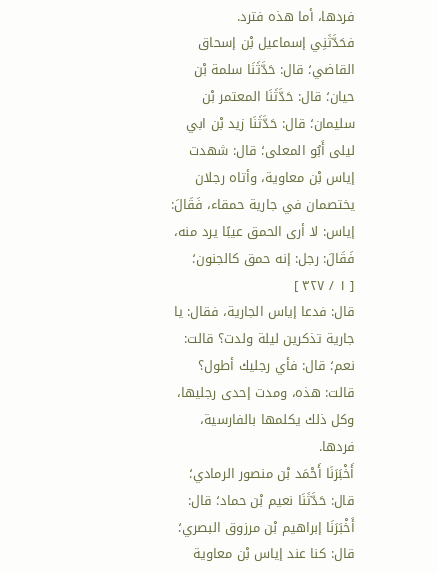فردها، أما هذه فترد.
فحَدَّثَنِي إسماعيل بْن إسحاق القاضي؛ قال: حَدَّثَنَا سلمة بْن حيان؛ قال: حَدَّثَنَا المعتمر بْن سليمان؛ قال: حَدَّثَنَا زيد بْن ابي ليلى أَبُو المعلى؛ قال: شهدت إياس بْن معاوية، وأتاه رجلان يختصمان في جارية حمقاء، فَقَالَ: إياس: لا أرى الحمق عيبًا يرد منه، فَقَالَ: رجل: إنه حمق كالجنون؛
[ ١ / ٣٢٧ ]
قال: فدعا إياس الجارية، فقال: يا جارية تذكرين ليلة ولدت؟ قالت: نعم؛ قال: فأي رجليك أطول؟ قالت: هذه، ومدت إحدى رجليها، وكل ذلك يكلمها بالفارسية، فردها.
أَخْبَرَنَا أَحْمَد بْن منصور الرمادي؛ قال: حَدَّثَنَا نعيم بْن حماد؛ قال: أَخْبَرَنَا إبراهيم بْن مرزوق البصري؛ قال: كنا عند إياس بْن معاوية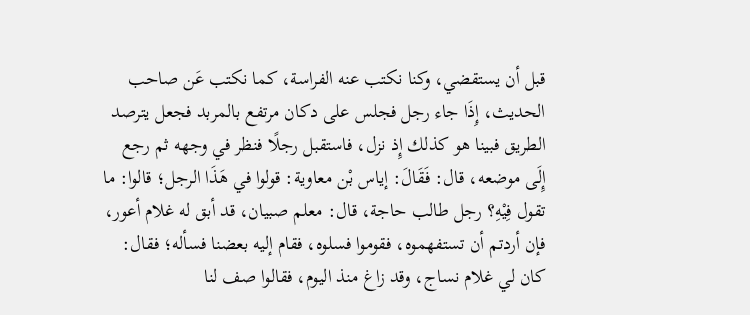قبل أن يستقضي، وكنا نكتب عنه الفراسة، كما نكتب عَن صاحب الحديث، إِذَا جاء رجل فجلس على دكان مرتفع بالمربد فجعل يترصد الطريق فبينا هو كذلك إِذ نزل، فاستقبل رجلًا فنظر في وجهه ثم رجع إِلَى موضعه، قال: فَقَالَ: إياس بْن معاوية: قولوا في هَذَا الرجل؛ قالوا: ما تقول فِيْهِ؟ رجل طالب حاجة، قال: معلم صبيان، قد أبق له غلام أعور، فإن أردتم أن تستفهموه، فقوموا فسلوه، فقام إليه بعضنا فسأله؛ فقال: كان لي غلام نساج، وقد زاغ منذ اليوم، فقالوا صف لنا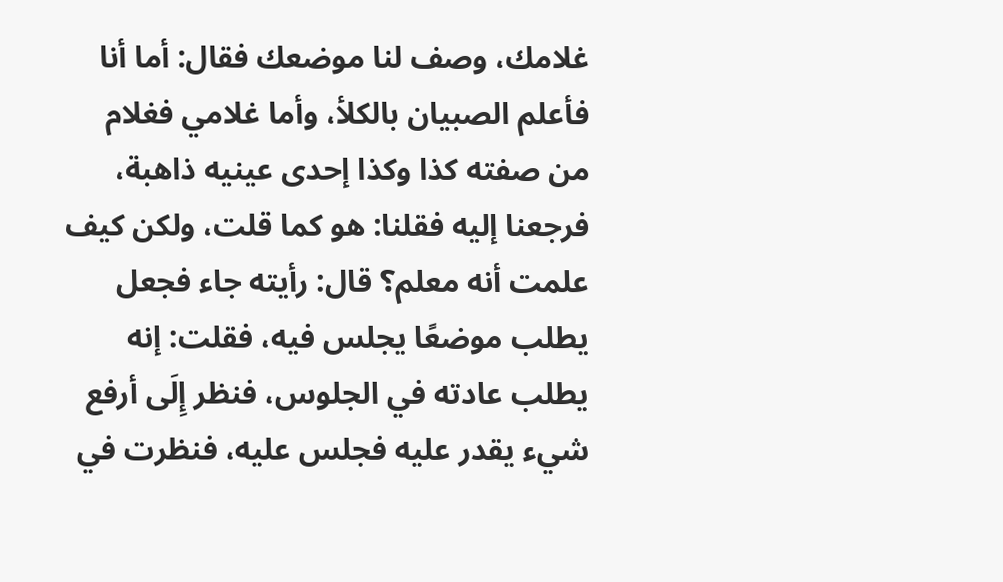غلامك، وصف لنا موضعك فقال: أما أنا فأعلم الصبيان بالكلأ، وأما غلامي فغلام من صفته كذا وكذا إحدى عينيه ذاهبة، فرجعنا إليه فقلنا: هو كما قلت، ولكن كيف علمت أنه معلم؟ قال: رأيته جاء فجعل يطلب موضعًا يجلس فيه، فقلت: إنه يطلب عادته في الجلوس، فنظر إِلَى أرفع شيء يقدر عليه فجلس عليه، فنظرت في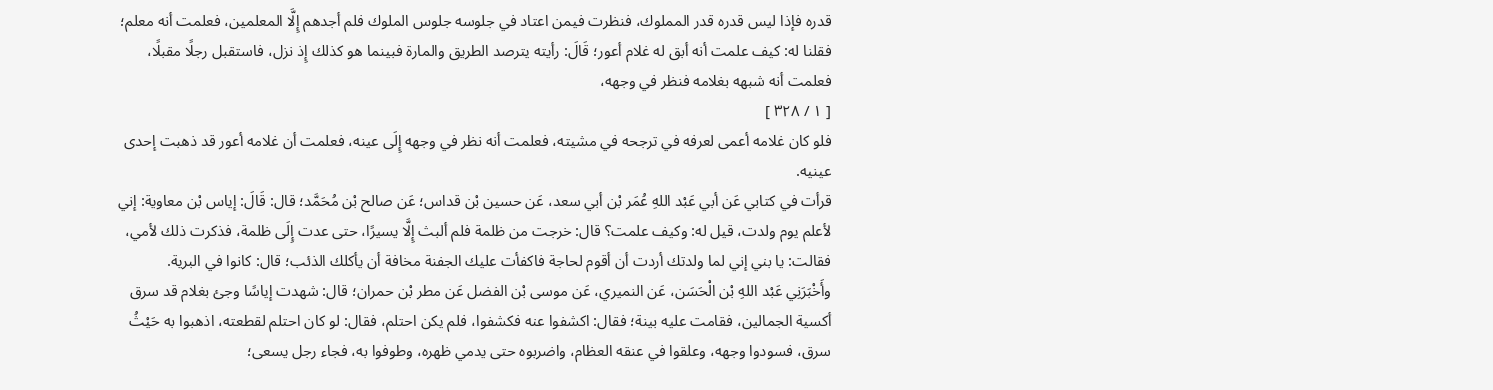قدره فإذا ليس قدره قدر المملوك، فنظرت فيمن اعتاد في جلوسه جلوس الملوك فلم أجدهم إِلَّا المعلمين، فعلمت أنه معلم؛ فقلنا له: كيف علمت أنه أبق له غلام أعور؛ قَالَ: رأيته يترصد الطريق والمارة فبينما هو كذلك إِذ نزل، فاستقبل رجلًا مقبلًا، فعلمت أنه شبهه بغلامه فنظر في وجهه،
[ ١ / ٣٢٨ ]
فلو كان غلامه أعمى لعرفه في ترجحه في مشيته، فعلمت أنه نظر في وجهه إِلَى عينه، فعلمت أن غلامه أعور قد ذهبت إحدى عينيه.
قرأت في كتابي عَن أبي عَبْد اللهِ عُمَر بْن أبي سعد، عَن حسين بْن قداس؛ عَن صالح بْن مُحَمَّد؛ قال: قَالَ: إياس بْن معاوية: إني لأعلم يوم ولدت، قيل له: وكيف علمت؟ قال: خرجت من ظلمة فلم ألبث إِلَّا يسيرًا، حتى عدت إِلَى ظلمة، فذكرت ذلك لأمي، فقالت: يا بني إني لما ولدتك أردت أن أقوم لحاجة فاكفأت عليك الجفنة مخافة أن يأكلك الذئب؛ قال: كانوا في البرية.
وأَخْبَرَنِي عَبْد اللهِ بْن الْحَسَن، عَن النميري، عَن موسى بْن الفضل عَن مطر بْن حمران؛ قال: شهدت إياسًا وجئ بغلام قد سرق أكسية الجمالين، فقامت عليه بينة؛ فقال: اكشفوا عنه فكشفوا، فلم يكن احتلم، فقال: لو كان احتلم لقطعته، اذهبوا به حَيْثُ سرق، فسودوا وجهه، وعلقوا في عنقه العظام، واضربوه حتى يدمي ظهره، وطوفوا به، فجاء رجل يسعى؛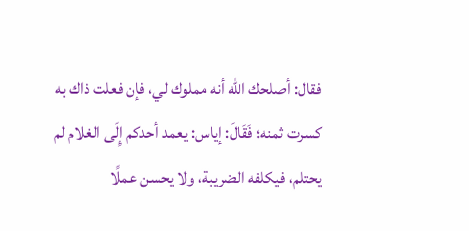فقال: أصلحك الله أنه مملوك لي، فإن فعلت ذاك به كسرت ثمنه؛ فَقَالَ: إياس: يعمد أحدكم إِلَى الغلام لم يحتلم، فيكلفه الضريبة، ولا يحسن عملًا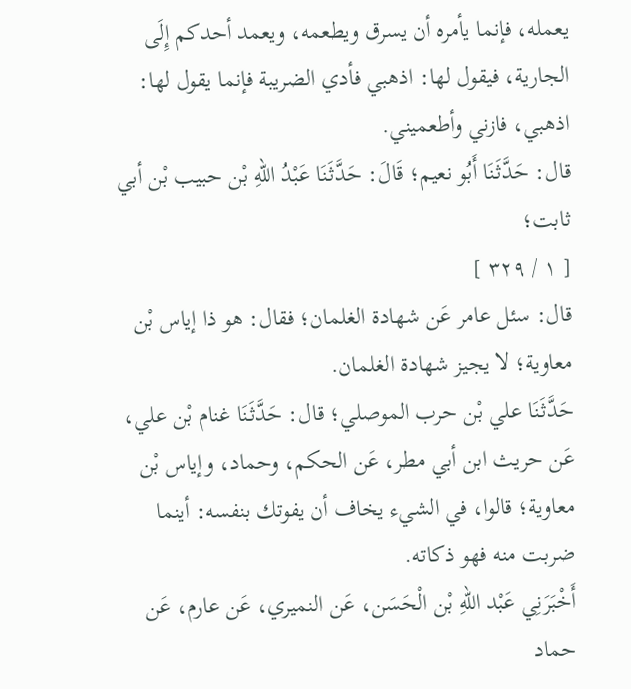يعمله، فإنما يأمره أن يسرق ويطعمه، ويعمد أحدكم إِلَى الجارية، فيقول لها: اذهبي فأدي الضريبة فإنما يقول لها: اذهبي، فازني وأطعميني.
قال: حَدَّثَنَا أَبُو نعيم؛ قَالَ: حَدَّثَنَا عَبْدُ اللهِ بْن حبيب بْن أبي ثابت؛
[ ١ / ٣٢٩ ]
قال: سئل عامر عَن شهادة الغلمان؛ فقال: هو ذا إياس بْن معاوية؛ لا يجيز شهادة الغلمان.
حَدَّثَنَا علي بْن حرب الموصلي؛ قال: حَدَّثَنَا غنام بْن علي، عَن حريث ابن أبي مطر، عَن الحكم، وحماد، وإياس بْن معاوية؛ قالوا، في الشيء يخاف أن يفوتك بنفسه: أينما ضربت منه فهو ذكاته.
أَخْبَرَنِي عَبْد اللهِ بْن الْحَسَن، عَن النميري، عَن عارم، عَن حماد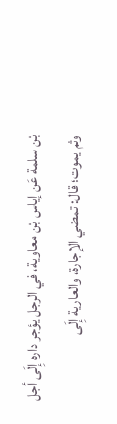بْن سلمة عَن إياس بْن معاوية، في الرجل يؤجر داره إِلَى أجل وثم يموت؛ قال: تمضي الإجارة، والعارية إِلَى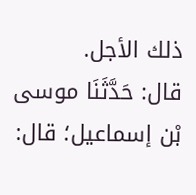ذلك الأجل.
قال: حَدَّثَنَا موسى بْن إسماعيل؛ قال: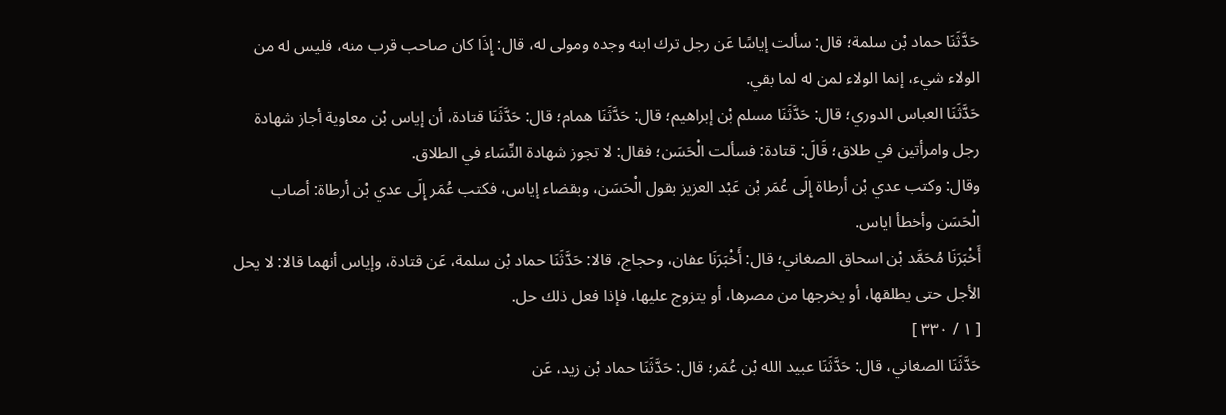حَدَّثَنَا حماد بْن سلمة؛ قال: سألت إياسًا عَن رجل ترك ابنه وجده ومولى له، قال: إِذَا كان صاحب قرب منه، فليس له من الولاء شيء، إنما الولاء لمن له لما بقي.
حَدَّثَنَا العباس الدوري؛ قال: حَدَّثَنَا مسلم بْن إبراهيم؛ قال: حَدَّثَنَا همام؛ قال: حَدَّثَنَا قتادة، أن إياس بْن معاوية أجاز شهادة رجل وامرأتين في طلاق؛ قَالَ: قتادة: فسألت الْحَسَن؛ فقال: لا تجوز شهادة النِّسَاء في الطلاق.
وقال: وكتب عدي بْن أرطاة إِلَى عُمَر بْن عَبْد العزيز بقول الْحَسَن، وبقضاء إياس، فكتب عُمَر إِلَى عدي بْن أرطاة: أصاب الْحَسَن وأخطأ اياس.
أَخْبَرَنَا مُحَمَّد بْن اسحاق الصغاني؛ قال: أَخْبَرَنَا عفان، وحجاج، قالا: حَدَّثَنَا حماد بْن سلمة، عَن قتادة، وإياس أنهما قالا: لا يحل الأجل حتى يطلقها، أو يخرجها من مصرها، أو يتزوج عليها، فإذا فعل ذلك حل.
[ ١ / ٣٣٠ ]
حَدَّثَنَا الصغاني، قال: حَدَّثَنَا عبيد الله بْن عُمَر؛ قال: حَدَّثَنَا حماد بْن زيد، عَن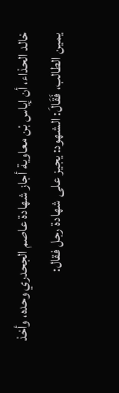خالد الحذاء، أن إياس بْن معاوية أجاز شهادة عاصم الجحدري وحده، وأخذ يمين الطالب، فَقَالَ: الشهود: يجيز على شهادة رجل فقال: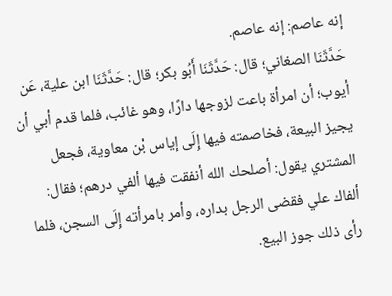إنه عاصم: إنه عاصم.
حَدَّثَنَا الصغاني؛ قال: حَدَّثَنَا أَبُو بكر؛ قال: حَدَّثَنَا ابن علية، عَن أيوب؛ أن امرأة باعت لزوجها دارًا، وهو غائب، فلما قدم أبي أن يجيز البيعة، فخاصمته فيها إِلَى إياس بْن معاوية، فجعل المشتري يقول: أصلحك الله أنفقت فيها ألفي درهم؛ فقال: ألفاك علي فقضى الرجل بداره، وأمر بامرأته إِلَى السجن، فلما رأى ذلك جوز البيع.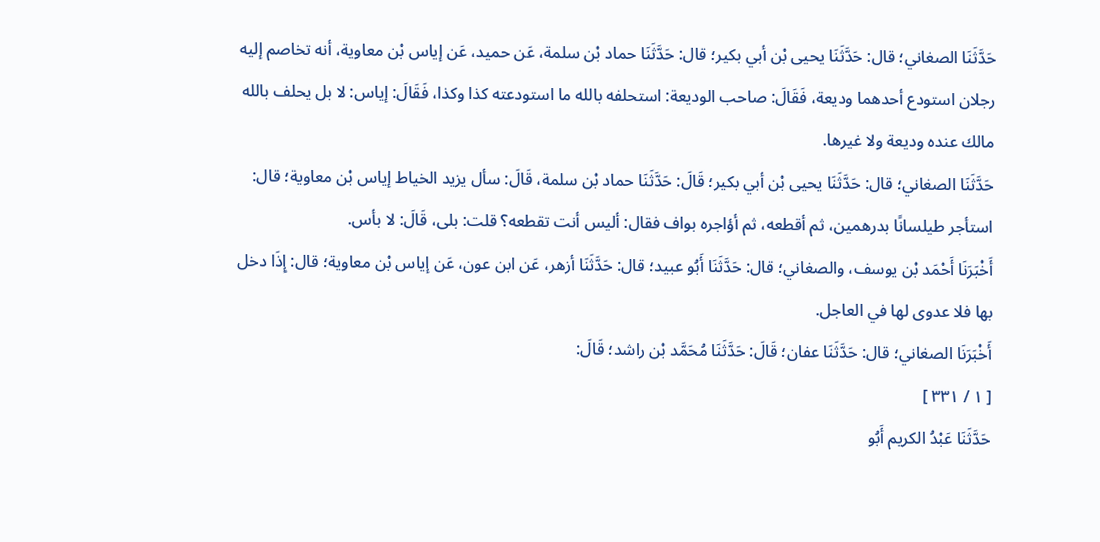حَدَّثَنَا الصغاني؛ قال: حَدَّثَنَا يحيى بْن أبي بكير؛ قال: حَدَّثَنَا حماد بْن سلمة، عَن حميد، عَن إياس بْن معاوية، أنه تخاصم إليه رجلان استودع أحدهما وديعة، فَقَالَ: صاحب الوديعة: استحلفه بالله ما استودعته كذا وكذا، فَقَالَ: إياس: لا بل يحلف بالله مالك عنده وديعة ولا غيرها.
حَدَّثَنَا الصغاني؛ قال: حَدَّثَنَا يحيى بْن أبي بكير؛ قَالَ: حَدَّثَنَا حماد بْن سلمة، قَالَ: سأل يزيد الخياط إياس بْن معاوية؛ قال: استأجر طيلسانًا بدرهمين، ثم أقطعه، ثم أؤاجره بواف فقال: أليس أنت تقطعه؟ قلت: بلى، قَالَ: لا بأس.
أَخْبَرَنَا أَحْمَد بْن يوسف، والصغاني؛ قال: حَدَّثَنَا أَبُو عبيد؛ قال: حَدَّثَنَا أزهر، عَن ابن عون، عَن إياس بْن معاوية؛ قال: إِذَا دخل بها فلا عدوى لها في العاجل.
أَخْبَرَنَا الصغاني؛ قال: حَدَّثَنَا عفان؛ قَالَ: حَدَّثَنَا مُحَمَّد بْن راشد؛ قَالَ:
[ ١ / ٣٣١ ]
حَدَّثَنَا عَبْدُ الكريم أَبُو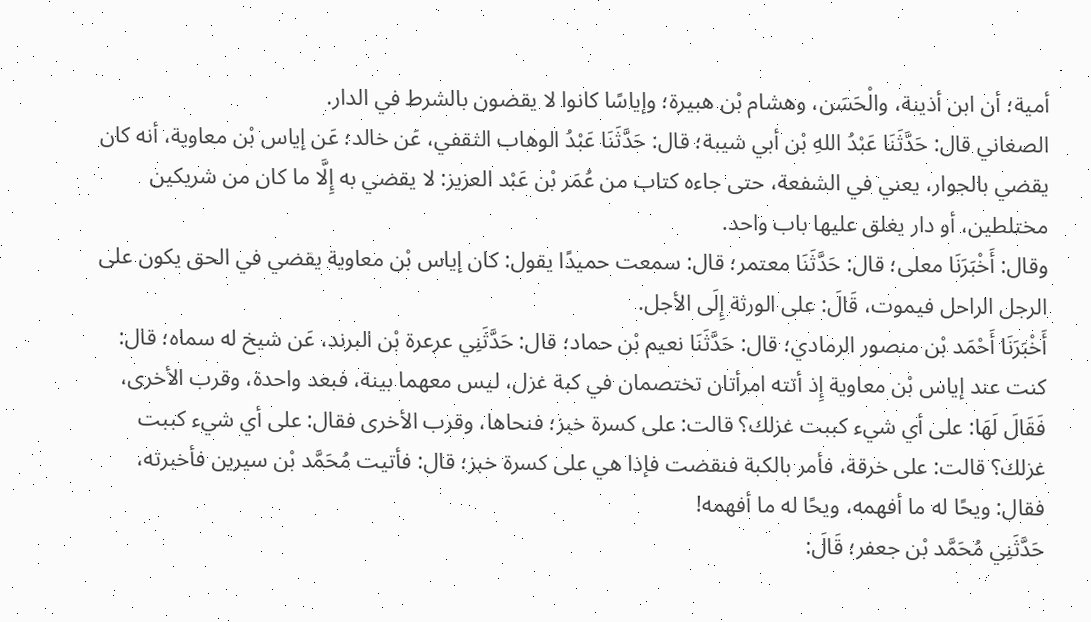أمية؛ أن ابن أذينة، والْحَسَن، وهشام بْن هبيرة؛ وإياسًا كانوا لا يقضون بالشرط في الدار.
الصغاني قال: حَدَّثَنَا عَبْدُ اللهِ بْن أبي شيبة؛ قال: حَدَّثَنَا عَبْدُ الوهاب الثقفي، عَن خالد؛ عَن إياس بْن معاوية، أنه كان يقضي بالجوار، يعني في الشفعة، حتى جاءه كتاب من عُمَر بْن عَبْد العزيز: لا يقضي به إِلَّا ما كان من شريكين مختلطين، أو دار يغلق عليها باب واحد.
وقال: أَخْبَرَنَا معلى؛ قال: حَدَّثَنَا معتمر؛ قال: سمعت حميدًا يقول: كان إياس بْن معاوية يقضي في الحق يكون على الرجل الراحل فيموت، قَالَ: على الورثة إِلَى الأجل.
أَخْبَرَنَا أَحْمَد بْن منصور الرمادي؛ قال: حَدَّثَنَا نعيم بْن حماد؛ قال: حَدَّثَنِي عرعرة بْن البرند، عَن شيخ له سماه؛ قال: كنت عند إياس بْن معاوية إِذ أتته امرأتان تختصمان في كبة غزل، ليس معهما بينة، فبعد واحدة، وقرب الأخرى، فَقَالَ لَهَا: على أي شيء كببت غزلك؟ قالت: على كسرة خبز؛ فنحاها، وقرب الأخرى فقال: على أي شيء كببت غزلك؟ قالت: على خرقة، فأمر بالكبة فنقضت فإذا هي على كسرة خبز؛ قال: فأتيت مُحَمَّد بْن سيرين فأخبرته، فقال: ويحًا له ما أفهمه، ويحًا له ما أفهمه!
حَدَّثَنِي مُحَمَّد بْن جعفر؛ قَالَ: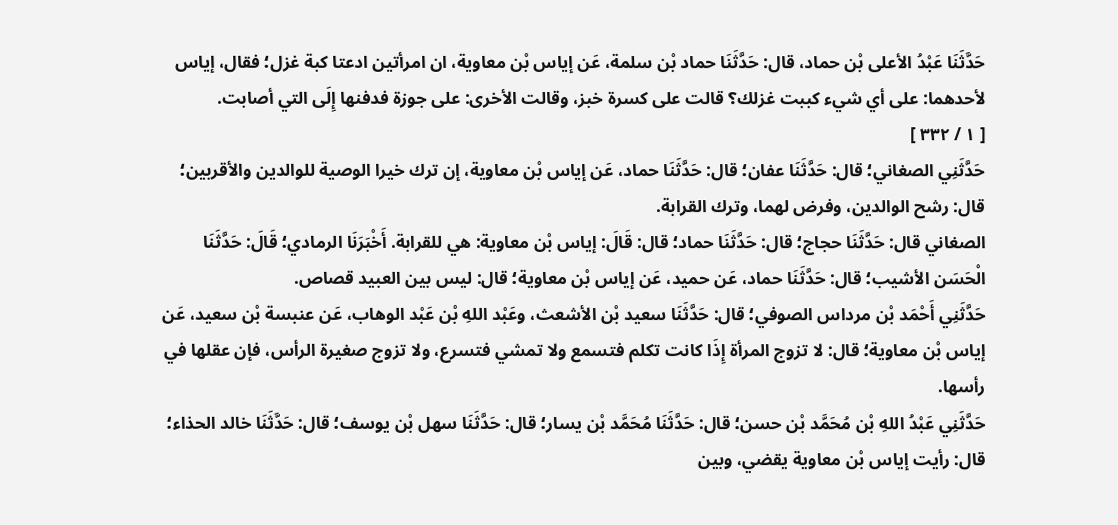حَدَّثَنَا عَبْدُ الأعلى بْن حماد، قال: حَدَّثَنَا حماد بْن سلمة، عَن إياس بْن معاوية، ان امرأتين ادعتا كبة غزل؛ فقال، إياس لأحدهما: على أي شيء كببت غزلك؟ قالت على كسرة خبز، وقالت الأخرى: على جوزة فدفنها إِلَى التي أصابت.
[ ١ / ٣٣٢ ]
حَدَّثَنِي الصغاني؛ قال: حَدَّثَنَا عفان؛ قال: حَدَّثَنَا حماد، عَن إياس بْن معاوية، إن ترك خيرا الوصية للوالدين والأقربين؛ قال: رشح الوالدين، وفرض لهما، وترك القرابة.
الصغاني قال: حَدَّثَنَا حجاج؛ قال: حَدَّثَنَا حماد؛ قال: قَالَ: إياس بْن معاوية: هي للقرابة. أَخْبَرَنَا الرمادي؛ قَالَ: حَدَّثَنَا الْحَسَن الأشيب؛ قال: حَدَّثَنَا حماد، عَن حميد، عَن إياس بْن معاوية؛ قال: ليس بين العبيد قصاص.
حَدَّثَنِي أَحْمَد بْن مرداس الصوفي؛ قال: حَدَّثَنَا سعيد بْن الأشعث، وعَبْد اللهِ بْن عَبْد الوهاب، عَن عنبسة بْن سعيد، عَن إياس بْن معاوية؛ قال: لا تزوج المرأة إِذَا كانت تكلم فتسمع ولا تمشي فتسرع، ولا تزوج صغيرة الرأس، فإن عقلها في رأسها.
حَدَّثَنِي عَبْدُ اللهِ بْن مُحَمَّد بْن حسن؛ قال: حَدَّثَنَا مُحَمَّد بْن يسار؛ قال: حَدَّثَنَا سهل بْن يوسف؛ قال: حَدَّثَنَا خالد الحذاء؛ قال: رأيت إياس بْن معاوية يقضي، وبين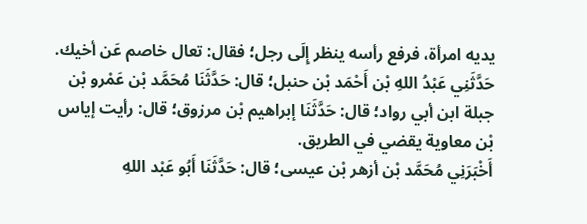يديه امرأة، فرفع رأسه ينظر إِلَى رجل؛ فقال: تعال خاصم عَن أخيك.
حَدَّثَنِي عَبْدُ اللهِ بْن أَحْمَد بْن حنبل؛ قال: حَدَّثَنَا مُحَمَّد بْن عَمْرو بْن جبلة ابن أبي رواد؛ قال: حَدَّثَنَا إبراهيم بْن مرزوق؛ قال: رأيت إياس بْن معاوية يقضي في الطريق.
أَخْبَرَنِي مُحَمَّد بْن أزهر بْن عيسى؛ قال: حَدَّثَنَا أَبُو عَبْد اللهِ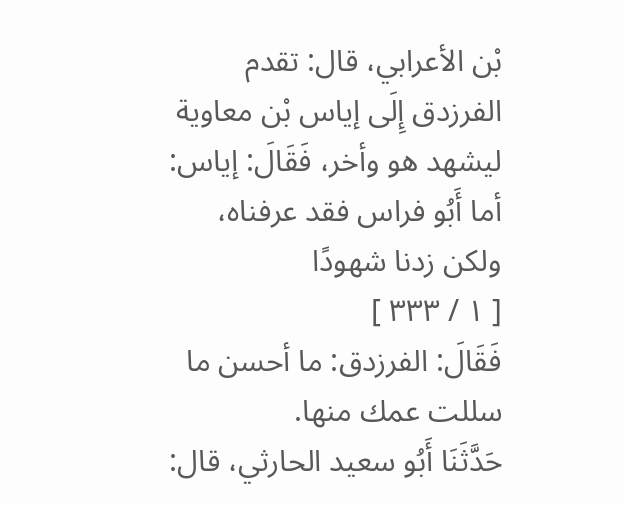بْن الأعرابي، قال: تقدم الفرزدق إِلَى إياس بْن معاوية ليشهد هو وأخر، فَقَالَ: إياس: أما أَبُو فراس فقد عرفناه، ولكن زدنا شهودًا
[ ١ / ٣٣٣ ]
فَقَالَ: الفرزدق: ما أحسن ما سللت عمك منها.
حَدَّثَنَا أَبُو سعيد الحارثي، قال: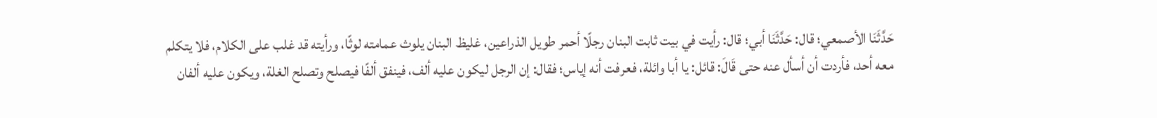حَدَّثَنَا الأصمعي؛ قال: حَدَّثَنَا أبي؛ قال: رأيت في بيت ثابت البنان رجلًا أحمر طويل الذراعين، غليظ البنان يلوث عمامته لوثًا، ورأيته قد غلب على الكلام، فلا يتكلم معه أحد، فأردت أن أسأل عنه حتى قَالَ: قائل: يا أبا وائلة، فعرفت أنه إياس؛ فقال: إن الرجل ليكون عليه ألف، فينفق ألفًا فيصلح وتصلح الغلة، ويكون عليه ألفان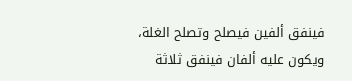فينفق ألفين فيصلح وتصلح الغلة، ويكون عليه ألفان فينفق ثلاثة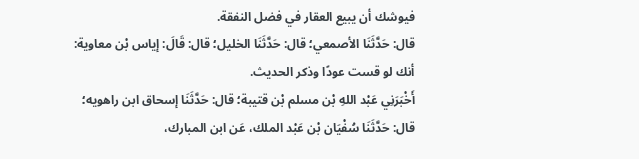فيوشك أن يبيع العقار في فضل النفقة.
قال: حَدَّثَنَا الأصمعي؛ قال: حَدَّثَنَا الخليل؛ قال: قَالَ: إياس بْن معاوية: أنك لو قست عودًا وذكر الحديث.
أَخْبَرَنِي عَبْد اللهِ بْن مسلم بْن قتيبة؛ قال: حَدَّثَنَا إسحاق ابن راهويه؛ قال: حَدَّثَنَا سُفْيَان بْن عَبْد الملك، عَن ابن المبارك،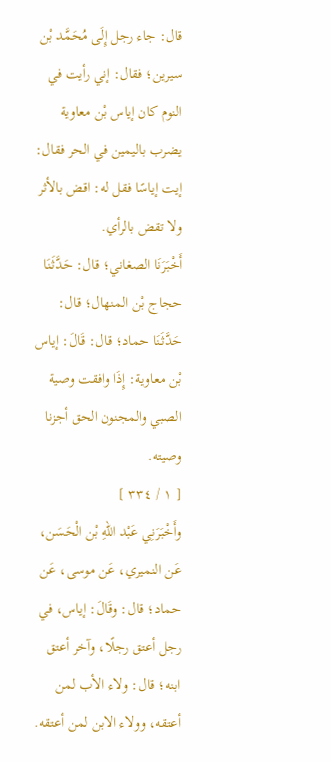قال: جاء رجل إِلَى مُحَمَّد بْن سيرين؛ فقال: إني رأيت في النوم كان إياس بْن معاوية يضرب باليمين في الحر فقال: إيت إياسًا فقل له: اقض بالأثر ولا تقض بالرأي.
أَخْبَرَنَا الصغاني؛ قال: حَدَّثَنَا حجاج بْن المنهال؛ قال: حَدَّثَنَا حماد؛ قال: قَالَ: إياس بْن معاوية: إِذَا وافقت وصية الصبي والمجنون الحق أجزنا وصيته.
[ ١ / ٣٣٤ ]
وأَخْبَرَنِي عَبْد اللهِ بْن الْحَسَن، عَن النميري، عَن موسى، عَن حماد؛ قال: وقَالَ: إياس، في رجل أعتق رجلًا، وآخر أعتق ابنه؛ قال: ولاء الأب لمن أعتقه، وولاء الابن لمن أعتقه.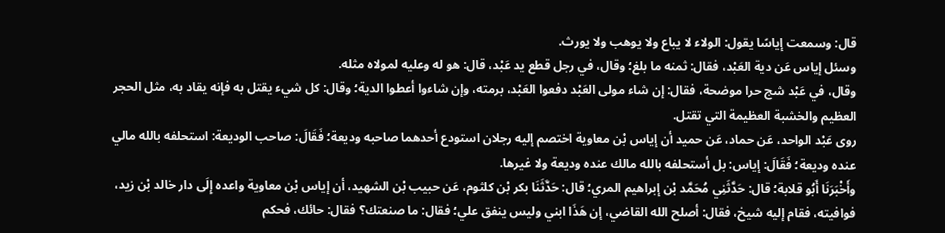قال: وسمعت إياسًا يقول: الولاء لا يباع ولا يوهب ولا يورث.
وسئل إياس عَن دية العَبْد، فقال: ثمنه ما بلغ؛ وقال، في رجل قطع يد عَبْد، قال: هو له وعليه لمولاه مثله.
وقال، في عَبْد شج حرا موضحة، فقال: إن شاء مولى العَبْد دفعوا العَبْد، برمته، وإن شاءوا أعطوا الدية؛ وقال: كل شيء يقتل به فإنه يقاد به، مثل الحجر العظيم والخشبة العظيمة التي تقتل.
روى عَبْد الواحد، عَن حماد، عَن حميد أن إياس بْن معاوية اختصم إليه رجلان استودع أحدهما صاحبه وديعة؛ فَقَالَ: صاحب الوديعة: استحلفه بالله مالي عنده وديعة؛ فَقَالَ: إياس: بل أستحلفه بالله مالك عنده وديعة ولا غيرها.
وأَخْبَرَنَا أَبُو قلابة؛ قال: حَدَّثَنِي مُحَمَّد بْن إبراهيم المري؛ قال: حَدَّثَنَا بكر بْن كلثوم، عَن حبيب بْن الشهيد، أن إياس بْن معاوية واعده إِلَى دار خالد بْن زيد، فوافيته، فقام إليه شيخ، فقال: أصلح الله القاضي، إن هَذَا ابني وليس ينفق علي؛ فقال: ما صنعتك؟ فقال: حائك، فحكم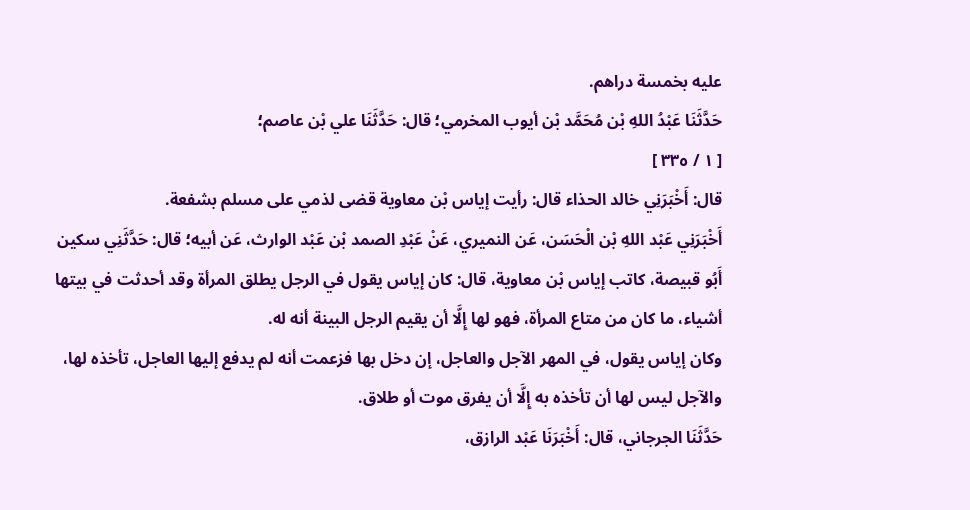عليه بخمسة دراهم.
حَدَّثَنَا عَبْدُ اللهِ بْن مُحَمَّد بْن أيوب المخرمي؛ قال: حَدَّثَنَا علي بْن عاصم؛
[ ١ / ٣٣٥ ]
قال: أَخْبَرَنِي خالد الحذاء قال: رأيت إياس بْن معاوية قضى لذمي على مسلم بشفعة.
أَخْبَرَنِي عَبْد اللهِ بْن الْحَسَن، عَن النميري، عَنْ عَبْدِ الصمد بْن عَبْد الوارث، عَن أبيه؛ قال: حَدَّثَنِي سكين أَبُو قبيصة، كاتب إياس بْن معاوية، قال: كان إياس يقول في الرجل يطلق المرأة وقد أحدثت في بيتها أشياء، ما كان من متاع المرأة، فهو لها إِلَّا أن يقيم الرجل البينة أنه له.
وكان إياس يقول، في المهر الآجل والعاجل، إن دخل بها فزعمت أنه لم يدفع إليها العاجل، تأخذه لها، والآجل ليس لها أن تأخذه به إِلَّا أن يفرق موت أو طلاق.
حَدَّثَنَا الجرجاني، قال: أَخْبَرَنَا عَبْد الرازق،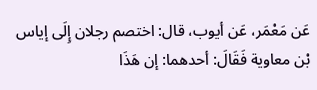عَن مَعْمَر، عَن أيوب، قال: اختصم رجلان إِلَى إياس بْن معاوية فَقَالَ: أحدهما: إن هَذَا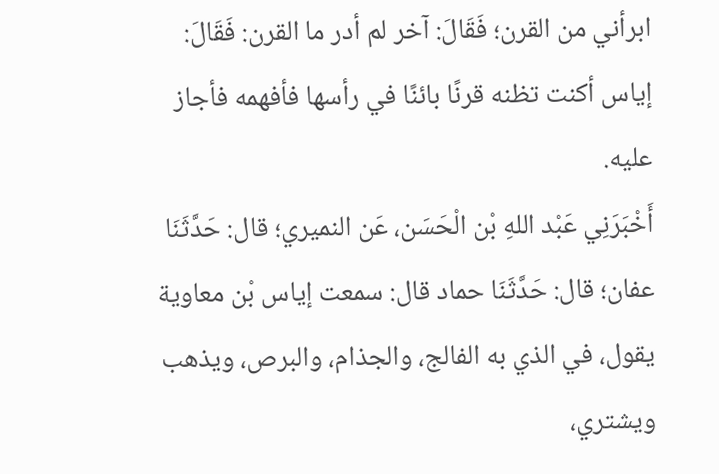ابرأني من القرن؛ فَقَالَ: آخر لم أدر ما القرن: فَقَالَ: إياس أكنت تظنه قرنًا بائنًا في رأسها فأفهمه فأجاز عليه.
أَخْبَرَنِي عَبْد اللهِ بْن الْحَسَن، عَن النميري؛ قال: حَدَّثَنَا عفان؛ قال: حَدَّثَنَا حماد قال: سمعت إياس بْن معاوية يقول، في الذي به الفالج، والجذام، والبرص، ويذهب ويشتري،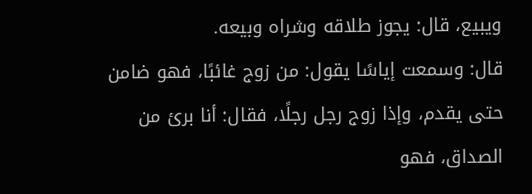ويبيع، قال: يجوز طلاقه وشراه وبيعه.
قال: وسمعت إياسًا يقول: من زوج غائبًا، فهو ضامن حتى يقدم، وإذا زوج رجل رجلًا، فقال: أنا برئ من الصداق، فهو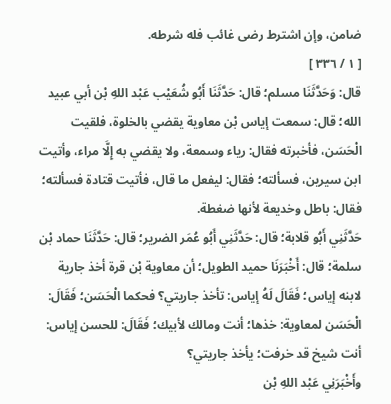ضامن، وإن اشترط رضى غائب فله شرطه.
[ ١ / ٣٣٦ ]
قال: وَحَدَّثَنَا مسلم؛ قال: حَدَّثَنَا أَبُو شُعَيْب عَبْد اللهِ بْن أبي عبيد الله؛ قال: سمعت إياس بْن معاوية يقضي بالخلوة، فلقيت الْحَسَن، فأخبرته فقال: رياء وسمعة، ولا يقضي به إِلَّا مراء، وأتيت ابن سيرين، فسألته؛ فقال: ليفعل ما قال، فأتيت قتادة فسألته؛ فقال: باطل وخديعة لأنها ضغطة.
حَدَّثَنِي أَبُو قلابة؛ قال: حَدَّثَنِي أَبُو عُمَر الضرير؛ قال: حَدَّثَنَا حماد بْن سلمة؛ قال: أَخْبَرَنَا حميد الطويل؛ أن معاوية بْن قرة أخذ جارية لابنه إياس؛ فَقَالَ لَهُ إياس: تأخذ جاريتي؟ فحكما الْحَسَن؛ فَقَالَ: الْحَسَن لمعاوية: خذها؛ أنت ومالك لأبيك؛ فَقَالَ: للحسن إياس: أنت شيخ قد خرفت؛ يأخذ جاريتي؟
وأَخْبَرَنِي عَبْد اللهِ بْن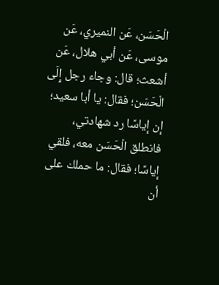الْحَسَن، عَن النميري، عَن موسى، عَن أبي هلال، عَن أشعث؛ قال: وجاء رجل إِلَى الْحَسَن؛ فقال: يا أبا سعيد؛ إن إياسًا رد شهادتي، فانطلق الْحَسَن معه، فلقي إياسًا؛ فقال: ما حملك على أن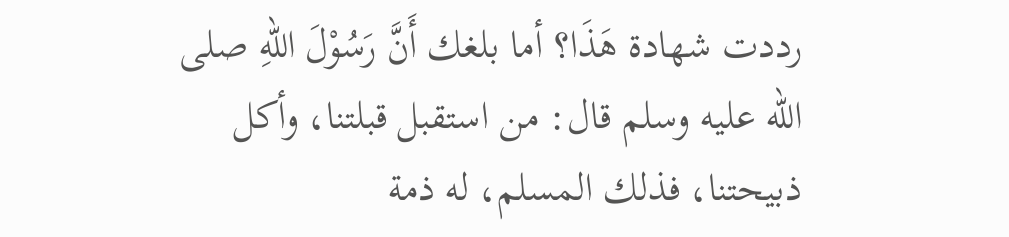رددت شهادة هَذَا؟ أما بلغك أَنَّ رَسُوْلَ اللهِ صلى الله عليه وسلم قال: من استقبل قبلتنا، وأكل ذبيحتنا، فذلك المسلم، له ذمة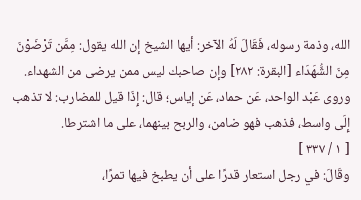الله، وذمة رسوله، فَقَالَ لَهُ الآخر: أيها الشيخ إن الله يقول: مِمَّن تَرْضَوْنَ مِنَ الشُّهَدَاء [البقرة: ٢٨٢] وإن صاحبك ليس ممن يرضى من الشهداء.
وروى عَبْد الواحد، عَن حماد، عَن إياس؛ قال: إِذَا قيل للمضارب: لا تذهب إِلَى واسط، فذهب فهو ضامن، والربح بينهما، على ما اشترطا.
[ ١ / ٣٣٧ ]
وقَالَ: في رجل استعار قدرًا على أن يطبخ فيها تمرًا،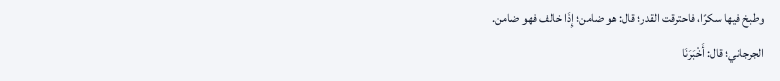وطبخ فيها سكرًا، فاحترقت القدر؛ قال: هو ضامن؛ إِذَا خالف فهو ضامن.
الجرجاني؛ قال: أَخْبَرَنَا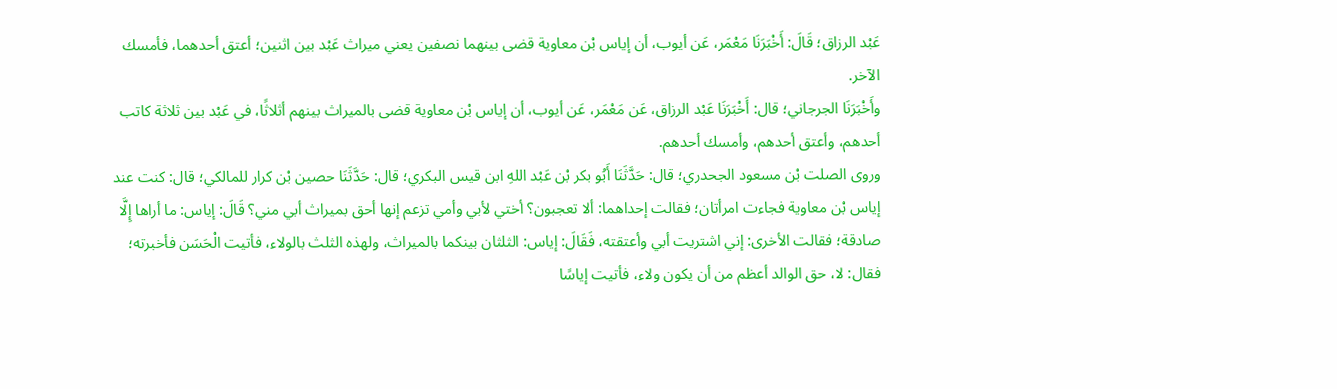عَبْد الرزاق؛ قَالَ: أَخْبَرَنَا مَعْمَر، عَن أيوب، أن إياس بْن معاوية قضى بينهما نصفين يعني ميراث عَبْد بين اثنين؛ أعتق أحدهما، فأمسك الآخر.
وأَخْبَرَنَا الجرجاني؛ قال: أَخْبَرَنَا عَبْد الرزاق، عَن مَعْمَر، عَن أيوب، أن إياس بْن معاوية قضى بالميراث بينهم أثلاثًا، في عَبْد بين ثلاثة كاتب أحدهم، وأعتق أحدهم، وأمسك أحدهم.
وروى الصلت بْن مسعود الجحدري؛ قال: حَدَّثَنَا أَبُو بكر بْن عَبْد اللهِ ابن قيس البكري؛ قال: حَدَّثَنَا حصين بْن كرار للمالكي؛ قال: كنت عند إياس بْن معاوية فجاءت امرأتان؛ فقالت إحداهما: ألا تعجبون؟ أختي لأبي وأمي تزعم إنها أحق بميراث أبي مني؟ قَالَ: إياس: ما أراها إِلَّا صادقة؛ فقالت الأخرى: إني اشتريت أبي وأعتقته، فَقَالَ: إياس: الثلثان بينكما بالميراث، ولهذه الثلث بالولاء، فأتيت الْحَسَن فأخبرته؛ فقال: لا، حق الوالد أعظم من أن يكون ولاء، فأتيت إياسًا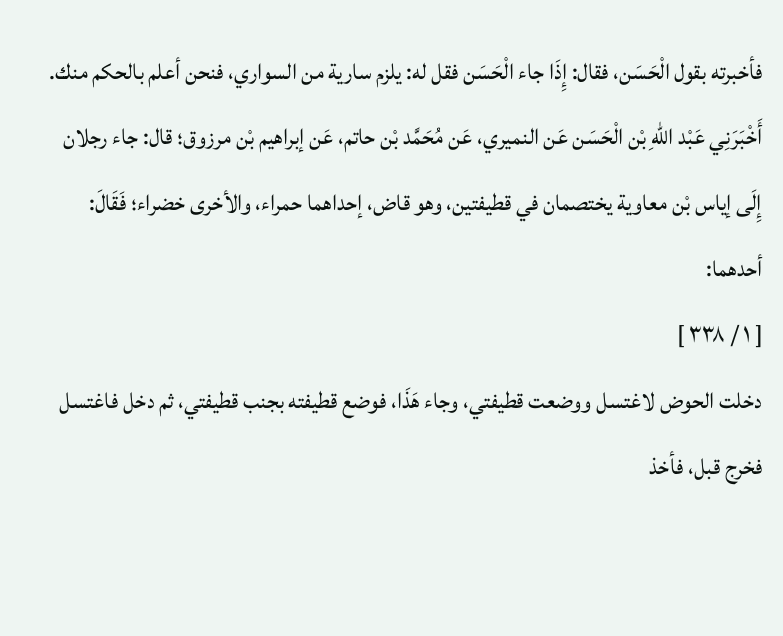فأخبرته بقول الْحَسَن، فقال: إِذَا جاء الْحَسَن فقل له: يلزم سارية من السواري، فنحن أعلم بالحكم منك.
أَخْبَرَنِي عَبْد اللهِ بْن الْحَسَن عَن النميري، عَن مُحَمَّد بْن حاتم، عَن إبراهيم بْن مرزوق؛ قال: جاء رجلان إِلَى إياس بْن معاوية يختصمان في قطيفتين، وهو قاض، إحداهما حمراء، والأخرى خضراء؛ فَقَالَ: أحدهما:
[ ١ / ٣٣٨ ]
دخلت الحوض لاغتسل ووضعت قطيفتي، وجاء هَذَا، فوضع قطيفته بجنب قطيفتي، ثم دخل فاغتسل فخرج قبل، فأخذ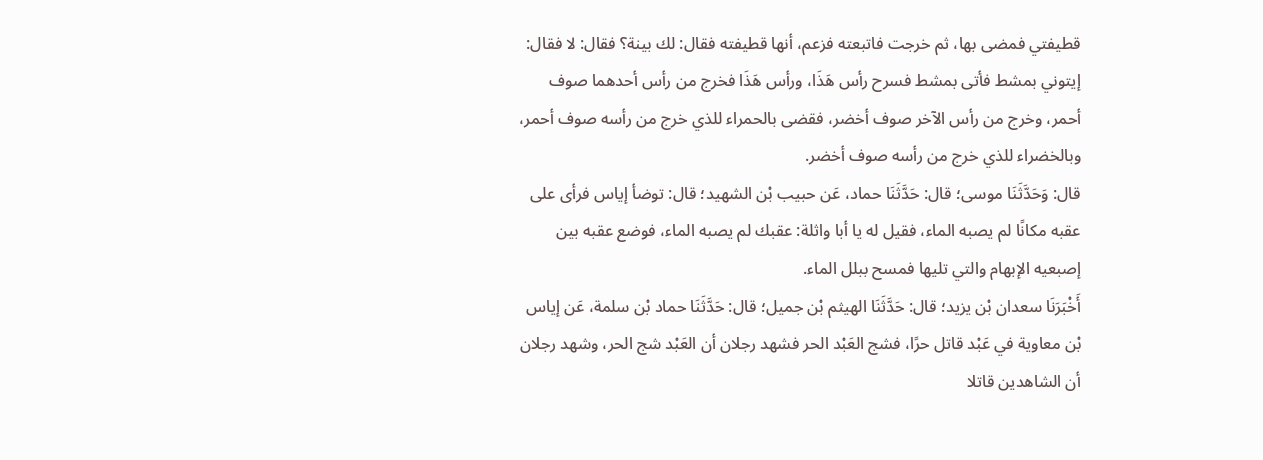قطيفتي فمضى بها، ثم خرجت فاتبعته فزعم، أنها قطيفته فقال: لك بينة؟ فقال: لا فقال: إيتوني بمشط فأتى بمشط فسرح رأس هَذَا، ورأس هَذَا فخرج من رأس أحدهما صوف أحمر، وخرج من رأس الآخر صوف أخضر، فقضى بالحمراء للذي خرج من رأسه صوف أحمر، وبالخضراء للذي خرج من رأسه صوف أخضر.
قال: وَحَدَّثَنَا موسى؛ قال: حَدَّثَنَا حماد، عَن حبيب بْن الشهيد؛ قال: توضأ إياس فرأى على عقبه مكانًا لم يصبه الماء، فقيل له يا أبا واثلة: عقبك لم يصبه الماء، فوضع عقبه بين إصبعيه الإبهام والتي تليها فمسح ببلل الماء.
أَخْبَرَنَا سعدان بْن يزيد؛ قال: حَدَّثَنَا الهيثم بْن جميل؛ قال: حَدَّثَنَا حماد بْن سلمة، عَن إياس بْن معاوية في عَبْد قاتل حرًا، فشج العَبْد الحر فشهد رجلان أن العَبْد شج الحر، وشهد رجلان أن الشاهدين قاتلا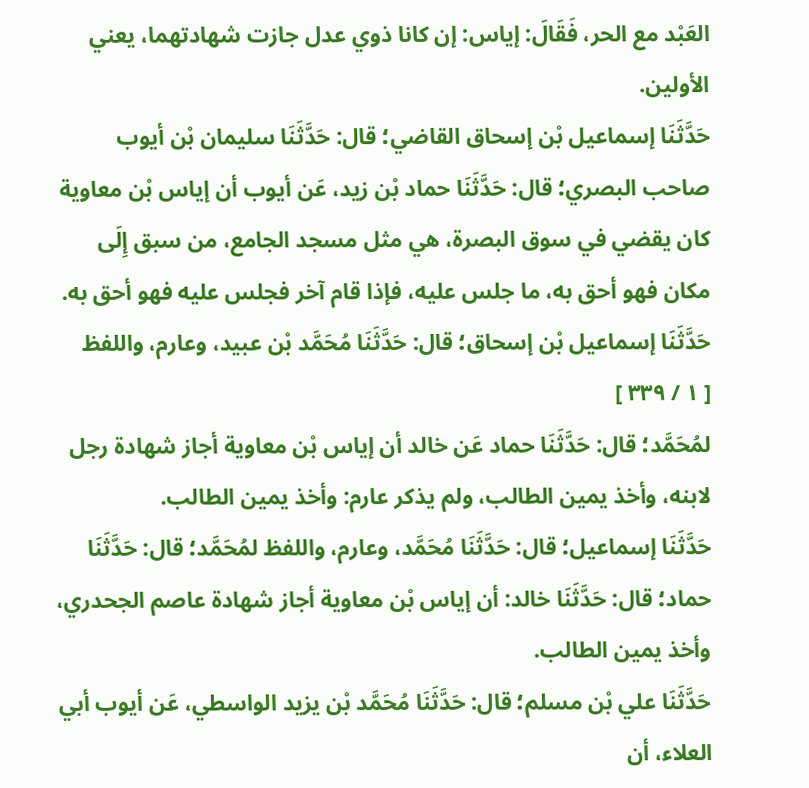العَبْد مع الحر، فَقَالَ: إياس: إن كانا ذوي عدل جازت شهادتهما، يعني الأولين.
حَدَّثَنَا إسماعيل بْن إسحاق القاضي؛ قال: حَدَّثَنَا سليمان بْن أيوب صاحب البصري؛ قال: حَدَّثَنَا حماد بْن زيد، عَن أيوب أن إياس بْن معاوية كان يقضي في سوق البصرة، هي مثل مسجد الجامع، من سبق إِلَى مكان فهو أحق به، ما جلس عليه، فإذا قام آخر فجلس عليه فهو أحق به.
حَدَّثَنَا إسماعيل بْن إسحاق؛ قال: حَدَّثَنَا مُحَمَّد بْن عبيد، وعارم، واللفظ
[ ١ / ٣٣٩ ]
لمُحَمَّد؛ قال: حَدَّثَنَا حماد عَن خالد أن إياس بْن معاوية أجاز شهادة رجل لابنه، وأخذ يمين الطالب، ولم يذكر عارم: وأخذ يمين الطالب.
حَدَّثَنَا إسماعيل؛ قال: حَدَّثَنَا مُحَمَّد، وعارم، واللفظ لمُحَمَّد؛ قال: حَدَّثَنَا حماد؛ قال: حَدَّثَنَا خالد: أن إياس بْن معاوية أجاز شهادة عاصم الجحدري، وأخذ يمين الطالب.
حَدَّثَنَا علي بْن مسلم؛ قال: حَدَّثَنَا مُحَمَّد بْن يزيد الواسطي، عَن أيوب أبي العلاء، أن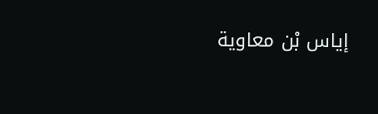إياس بْن معاوية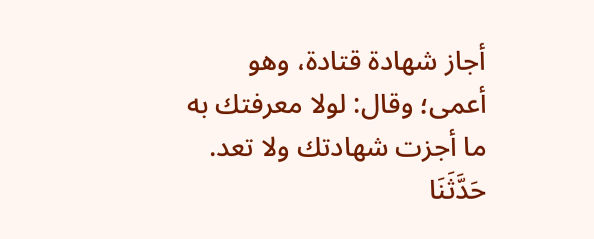أجاز شهادة قتادة، وهو أعمى؛ وقال: لولا معرفتك به ما أجزت شهادتك ولا تعد.
حَدَّثَنَا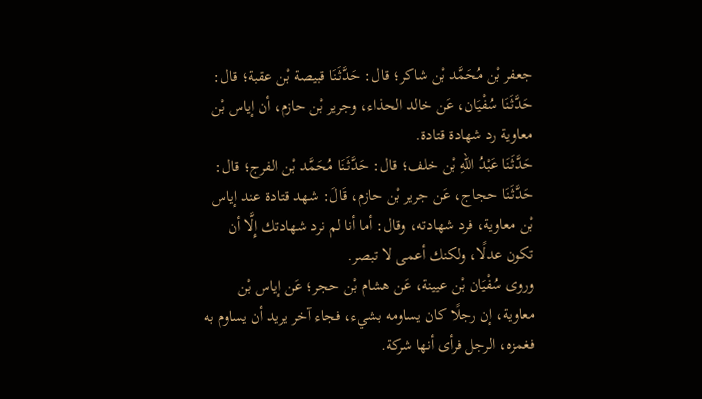جعفر بْن مُحَمَّد بْن شاكر؛ قال: حَدَّثَنَا قبيصة بْن عقبة؛ قال: حَدَّثَنَا سُفْيَان، عَن خالد الحذاء، وجرير بْن حازم، أن إياس بْن معاوية رد شهادة قتادة.
حَدَّثَنَا عَبْدُ اللهِ بْن خلف؛ قال: حَدَّثَنَا مُحَمَّد بْن الفرج؛ قال: حَدَّثَنَا حجاج، عَن جرير بْن حازم، قَالَ: شهد قتادة عند إياس بْن معاوية، فرد شهادته، وقال: أما أنا لم نرد شهادتك إِلَّا أن تكون عدلًا، ولكنك أعمى لا تبصر.
وروى سُفْيَان بْن عيينة، عَن هشام بْن حجر؛ عَن إياس بْن معاوية، إن رجلًا كان يساومه بشيء، فجاء آخر يريد أن يساوم به فغمزه، الرجل فرأى أنها شركة.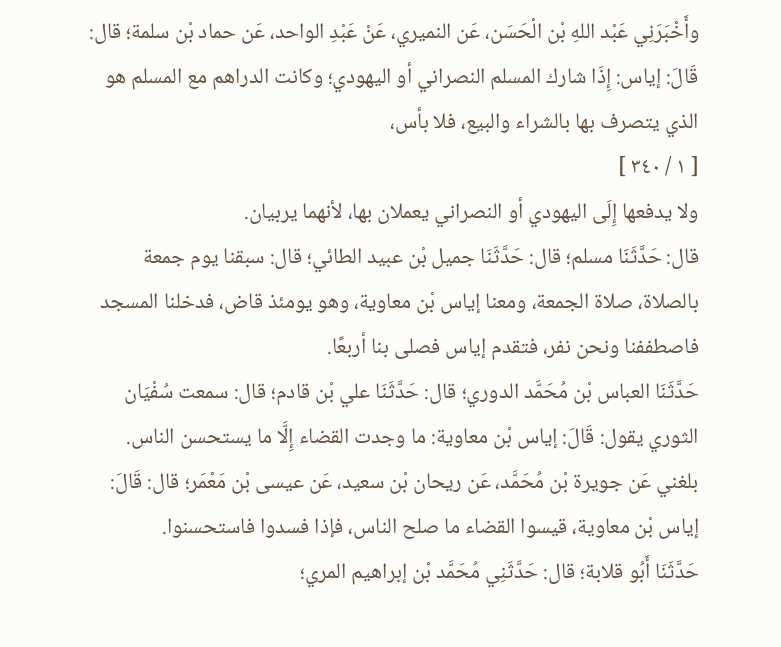وأَخْبَرَنِي عَبْد اللهِ بْن الْحَسَن، عَن النميري، عَنْ عَبْدِ الواحد، عَن حماد بْن سلمة؛ قال: قَالَ: إياس: إِذَا شارك المسلم النصراني أو اليهودي؛ وكانت الدراهم مع المسلم هو الذي يتصرف بها بالشراء والبيع، فلا بأس،
[ ١ / ٣٤٠ ]
ولا يدفعها إِلَى اليهودي أو النصراني يعملان بها، لأنهما يربيان.
قال: حَدَّثَنَا مسلم؛ قال: حَدَّثَنَا جميل بْن عبيد الطائي؛ قال: سبقنا يوم جمعة بالصلاة، صلاة الجمعة، ومعنا إياس بْن معاوية، وهو يومئذ قاض، فدخلنا المسجد فاصطففنا ونحن نفر، فتقدم إياس فصلى بنا أربعًا.
حَدَّثَنَا العباس بْن مُحَمَّد الدوري؛ قال: حَدَّثَنَا علي بْن قادم؛ قال: سمعت سُفْيَان الثوري يقول: قَالَ: إياس بْن معاوية: ما وجدت القضاء إِلَّا ما يستحسن الناس.
بلغني عَن جويرة بْن مُحَمَّد، عَن ريحان بْن سعيد، عَن عيسى بْن مَعْمَر؛ قال: قَالَ: إياس بْن معاوية، قيسوا القضاء ما صلح الناس، فإذا فسدوا فاستحسنوا.
حَدَّثَنَا أَبُو قلابة؛ قال: حَدَّثَنِي مُحَمَّد بْن إبراهيم المري؛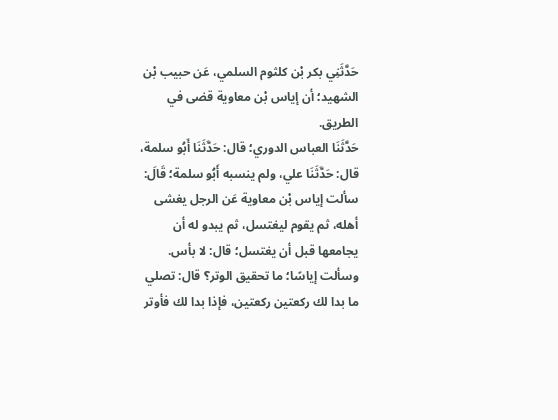حَدَّثَنِي بكر بْن كلثوم السلمي، عَن حبيب بْن الشهيد؛ أن إياس بْن معاوية قضى في الطريق.
حَدَّثَنَا العباس الدوري؛ قال: حَدَّثَنَا أَبُو سلمة، قال: حَدَّثَنَا علي، ولم ينسبه أَبُو سلمة؛ قَالَ: سألت إياس بْن معاوية عَن الرجل يغشى أهله، ثم يقوم ليغتسل، ثم يبدو له أن يجامعها قبل أن يغتسل؛ قال: لا بأس.
وسألت إياسًا؛ ما تحقيق الوتر؟ قال: تصلي ما بدا لك ركعتين ركعتين، فإذا بدا لك فأوتر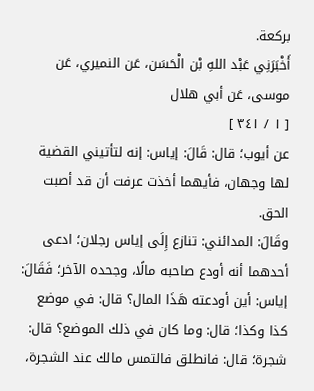بركعة.
أَخْبَرَنِي عَبْد اللهِ بْن الْحَسَن، عَن النميري، عَن موسى، عَن أبي هلال
[ ١ / ٣٤١ ]
عن أيوب؛ قال: قَالَ: إياس: إنه لتأتيني القضية لها وجهان، فأيهما أخذت عرفت أن قد أصبت الحق.
وقَالَ: المدائني: تنازع إِلَى إياس رجلان؛ ادعى أحدهما أنه أودع صاحبه مالًا، وجحده الآخر؛ فَقَالَ: إياس: أين أودعته هَذَا المال؟ قال: في موضع كذا وكذا؛ قال: وما كان في ذلك الموضع؟ قال: شجرة؛ قال: فانطلق فالتمس مالك عند الشجرة،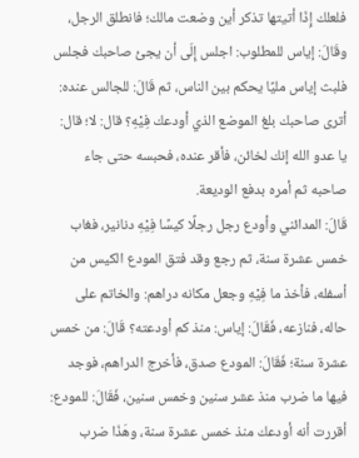فلعلك إِذَا أتيتها تذكر أين وضعت مالك؛ فانطلق الرجل، وقَالَ: إياس للمطلوب: اجلس إِلَى أن يجئ صاحبك فجلس فلبث إياس مليًا يحكم بين الناس، ثم قَالَ: للجالس عنده: أترى صاحبك بلغ الموضع الذي أودعك فِيْهِ؟ قال: لا؛ قال: يا عدو الله إنك لخائن، فأقر عنده، فحبسه حتى جاء صاحبه ثم أمره بدفع الوديعة.
قَالَ: المدائني وأودع رجل رجلًا كيسًا فِيْهِ دنانير، فغاب خمس عشرة سنة، ثم رجع وقد فتق المودع الكيس من أسفله، فأخذ ما فِيْهِ وجعل مكانه دراهم: والخاتم على حاله، فنازعه، فَقَالَ: إياس: منذ كم أودعته؟ قَالَ: من خمس عشرة سنة؛ فَقَالَ: المودع صدق، فأخرج الدراهم، فوجد فيها ما ضرب منذ عشر سنين وخمس سنين، فَقَالَ: للمودع: أقررت أنه أودعك منذ خمس عشرة سنة، وهَذَا ضرب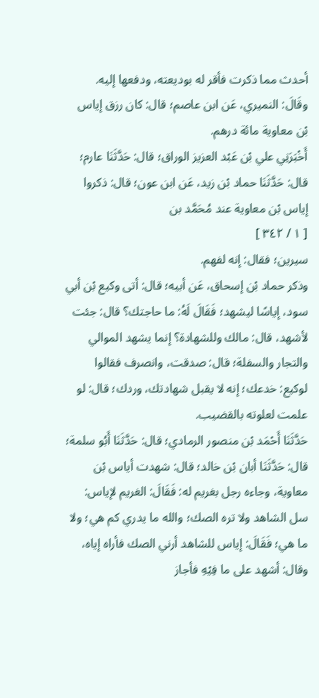أحدث مما ذكرت فأقر له بوديعته، ودفعها إليه.
وقَالَ: النميري، عَن ابن عاصم؛ قال: كان رزق إياس بْن معاوية مائة درهم.
أَخْبَرَنِي علي بْن عَبْد العزيز الوراق؛ قال: حَدَّثَنَا عارم؛ قال: حَدَّثَنَا حماد بْن زيد، عَن ابن عون؛ قال: ذكروا إياس بْن معاوية عند مُحَمَّد بن
[ ١ / ٣٤٢ ]
سيرين؛ فقال: إنه لفهم.
وذكر حماد بْن إسحاق، عَن أبيه؛ قال: أتى وكيع بْن أبي سود، إياسًا ليشهد؛ فَقَالَ لَهُ: ما حاجتك؟ قال: جئت لأشهد، قال: مالك وللشهادة؟ إنما يشهد الموالي والتجار والسفلة؛ قال: صدقت، وانصرف فقالوا لوكيع: خدعك؛ إنه لا يقبل شهادتك، وردك؛ قال: لو علمت لعلوته بالقضيب.
حَدَّثَنَا أَحْمَد بْن منصور الرمادي؛ قال: حَدَّثَنَا أَبُو سلمة؛ قال: حَدَّثَنَا أبان بْن خالد؛ قال: شهدت أياس بْن معاوية، وجاءه رجل بغريم له: فَقَالَ: الغريم لإياس: سل الشاهد ولا تره الصك؛ والله ما يدري كم هي؛ ولا ما هي؛ فَقَالَ: إياس للشاهد أرني الصك فأراه إياه، وقال: أشهد على ما فِيْهِ فأجاز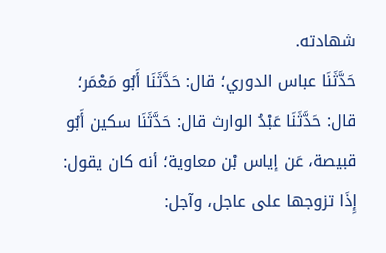شهادته.
حَدَّثَنَا عباس الدوري؛ قال: حَدَّثَنَا أَبُو مَعْمَر؛ قال: حَدَّثَنَا عَبْدُ الوارث قال: حَدَّثَنَا سكين أَبُو قبيصة، عَن إياس بْن معاوية؛ أنه كان يقول: إِذَا تزوجها على عاجل، وآجل: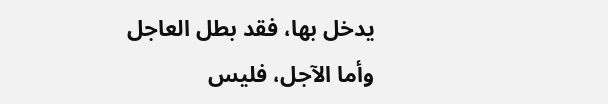يدخل بها، فقد بطل العاجل وأما الآجل، فليس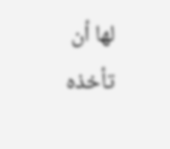لها أن تأخذه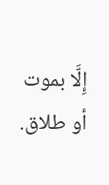إِلَّا بموت أو طلاق.